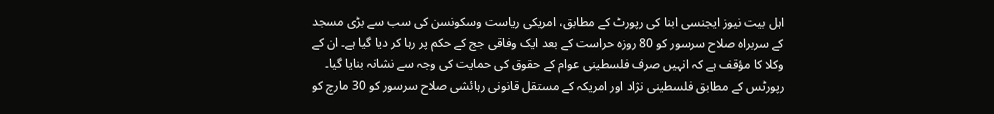اہل بیت نیوز ایجنسی ابنا کی رپورٹ کے مطابق، امریکی ریاست وسکونسن کی سب سے بڑی مسجد کے سربراہ صلاح سرسور کو 80 روزہ حراست کے بعد ایک وفاقی جج کے حکم پر رہا کر دیا گیا ہے۔ ان کے وکلا کا مؤقف ہے کہ انہیں صرف فلسطینی عوام کے حقوق کی حمایت کی وجہ سے نشانہ بنایا گیا۔
رپورٹس کے مطابق فلسطینی نژاد اور امریکہ کے مستقل قانونی رہائشی صلاح سرسور کو 30 مارچ کو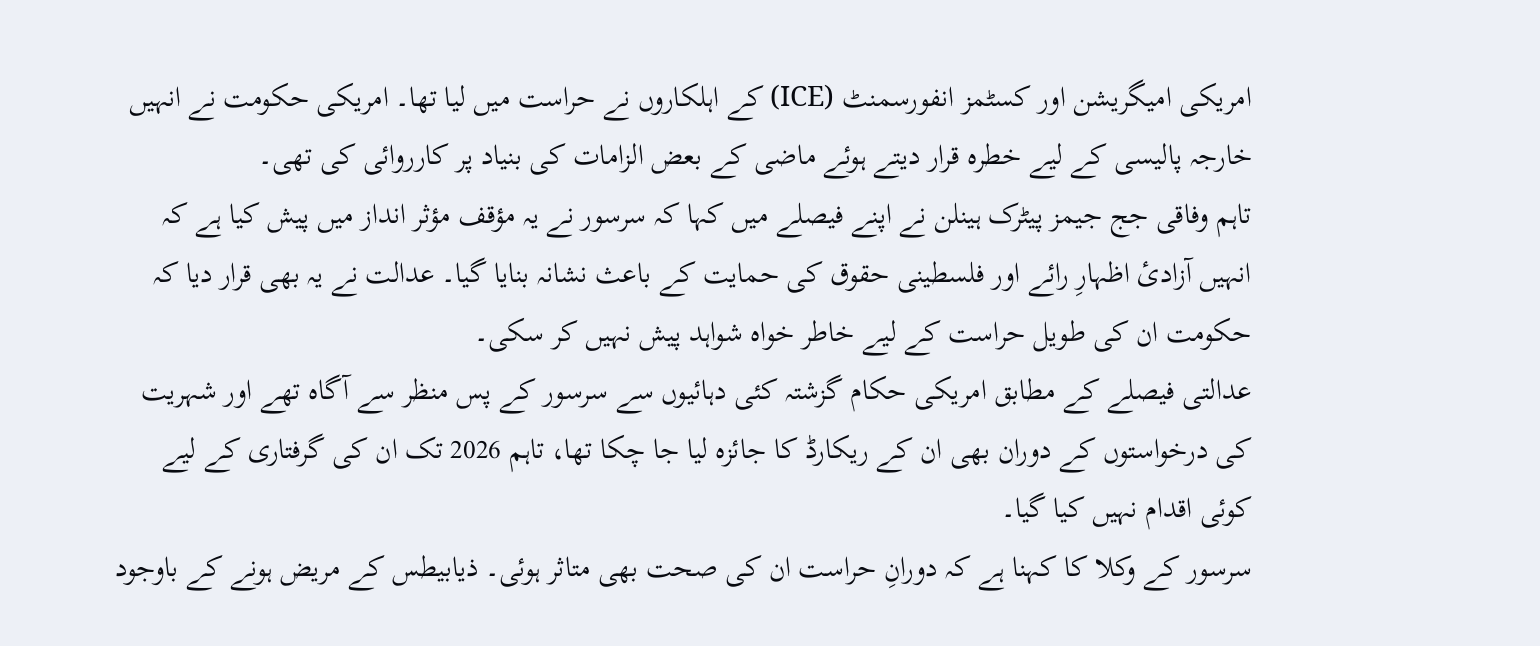امریکی امیگریشن اور کسٹمز انفورسمنٹ (ICE) کے اہلکاروں نے حراست میں لیا تھا۔ امریکی حکومت نے انہیں خارجہ پالیسی کے لیے خطرہ قرار دیتے ہوئے ماضی کے بعض الزامات کی بنیاد پر کارروائی کی تھی۔
تاہم وفاقی جج جیمز پیٹرک ہینلن نے اپنے فیصلے میں کہا کہ سرسور نے یہ مؤقف مؤثر انداز میں پیش کیا ہے کہ انہیں آزادیٔ اظہارِ رائے اور فلسطینی حقوق کی حمایت کے باعث نشانہ بنایا گیا۔ عدالت نے یہ بھی قرار دیا کہ حکومت ان کی طویل حراست کے لیے خاطر خواہ شواہد پیش نہیں کر سکی۔
عدالتی فیصلے کے مطابق امریکی حکام گزشتہ کئی دہائیوں سے سرسور کے پس منظر سے آگاہ تھے اور شہریت کی درخواستوں کے دوران بھی ان کے ریکارڈ کا جائزہ لیا جا چکا تھا، تاہم 2026 تک ان کی گرفتاری کے لیے کوئی اقدام نہیں کیا گیا۔
سرسور کے وکلا کا کہنا ہے کہ دورانِ حراست ان کی صحت بھی متاثر ہوئی۔ ذیابیطس کے مریض ہونے کے باوجود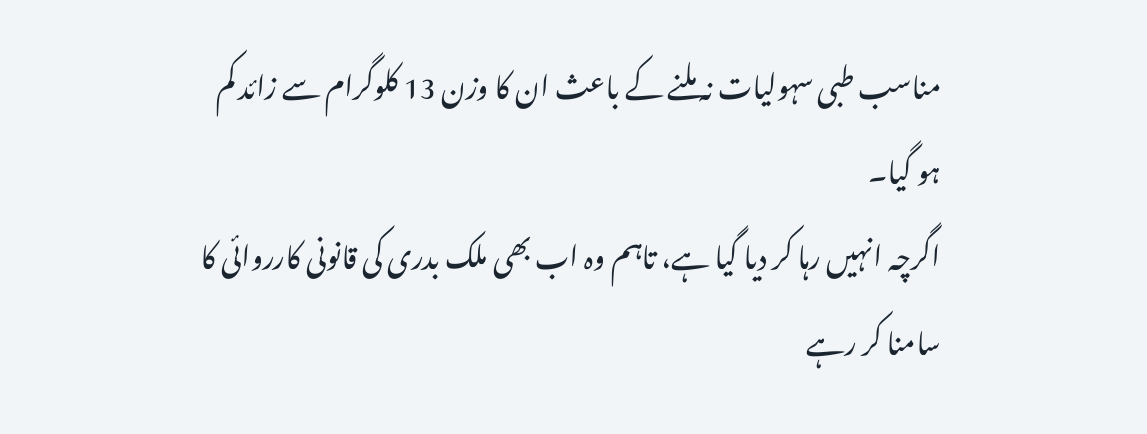مناسب طبی سہولیات نہ ملنے کے باعث ان کا وزن 13 کلوگرام سے زائد کم ہو گیا۔
اگرچہ انہیں رہا کر دیا گیا ہے، تاہم وہ اب بھی ملک بدری کی قانونی کارروائی کا سامنا کر رہے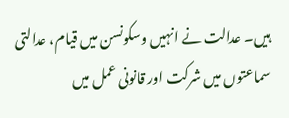ہیں۔ عدالت نے انہیں وسکونسن میں قیام، عدالتی سماعتوں میں شرکت اور قانونی عمل میں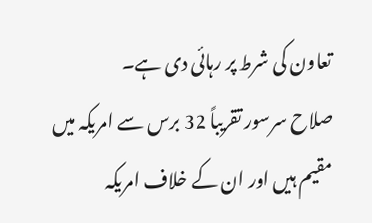تعاون کی شرط پر رہائی دی ہے۔
صلاح سرسور تقریباً 32 برس سے امریکہ میں مقیم ہیں اور ان کے خلاف امریکہ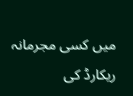میں کسی مجرمانہ ریکارڈ کی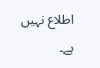اطلاع نہیں ہے۔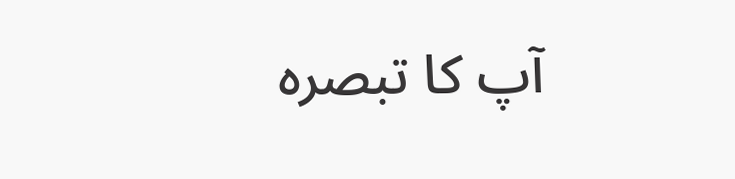آپ کا تبصرہ